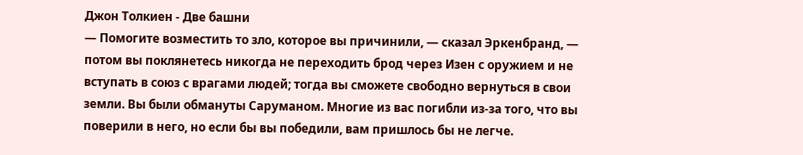Джон Толкиен - Две башни
— Помогите возместить то зло, которое вы причинили, — сказал Эркенбранд, — потом вы поклянетесь никогда не переходить брод через Изен с оружием и не вступать в союз с врагами людей; тогда вы сможете свободно вернуться в свои земли. Вы были обмануты Саруманом. Многие из вас погибли из-за того, что вы поверили в него, но если бы вы победили, вам пришлось бы не легче.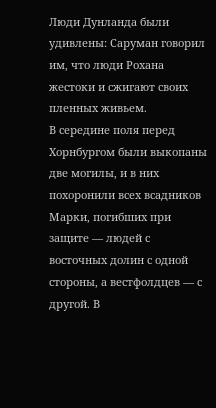Люди Дунланда были удивлены: Саруман говорил им, что люди Рохана жестоки и сжигают своих пленных живьем.
В середине поля перед Хорнбургом были выкопаны две могилы, и в них похоронили всех всадников Марки, погибших при защите — людей с восточных долин с одной стороны, а вестфолдцев — с другой. В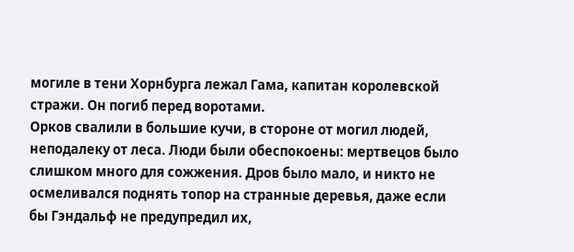могиле в тени Хорнбурга лежал Гама, капитан королевской стражи. Он погиб перед воротами.
Орков свалили в большие кучи, в стороне от могил людей, неподалеку от леса. Люди были обеспокоены: мертвецов было слишком много для сожжения. Дров было мало, и никто не осмеливался поднять топор на странные деревья, даже если бы Гэндальф не предупредил их,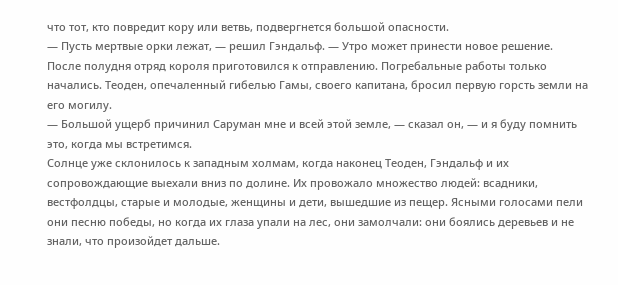что тот, кто повредит кору или ветвь, подвергнется большой опасности.
— Пусть мертвые орки лежат, — решил Гэндальф. — Утро может принести новое решение.
После полудня отряд короля приготовился к отправлению. Погребальные работы только начались. Теоден, опечаленный гибелью Гамы, своего капитана, бросил первую горсть земли на его могилу.
— Большой ущерб причинил Саруман мне и всей этой земле, — сказал он, — и я буду помнить это, когда мы встретимся.
Солнце уже склонилось к западным холмам, когда наконец Теоден, Гэндальф и их сопровождающие выехали вниз по долине. Их провожало множество людей: всадники, вестфолдцы, старые и молодые, женщины и дети, вышедшие из пещер. Ясными голосами пели они песню победы, но когда их глаза упали на лес, они замолчали: они боялись деревьев и не знали, что произойдет дальше.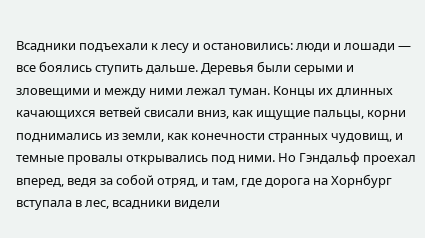Всадники подъехали к лесу и остановились: люди и лошади — все боялись ступить дальше. Деревья были серыми и зловещими и между ними лежал туман. Концы их длинных качающихся ветвей свисали вниз, как ищущие пальцы, корни поднимались из земли, как конечности странных чудовищ, и темные провалы открывались под ними. Но Гэндальф проехал вперед, ведя за собой отряд, и там, где дорога на Хорнбург вступала в лес, всадники видели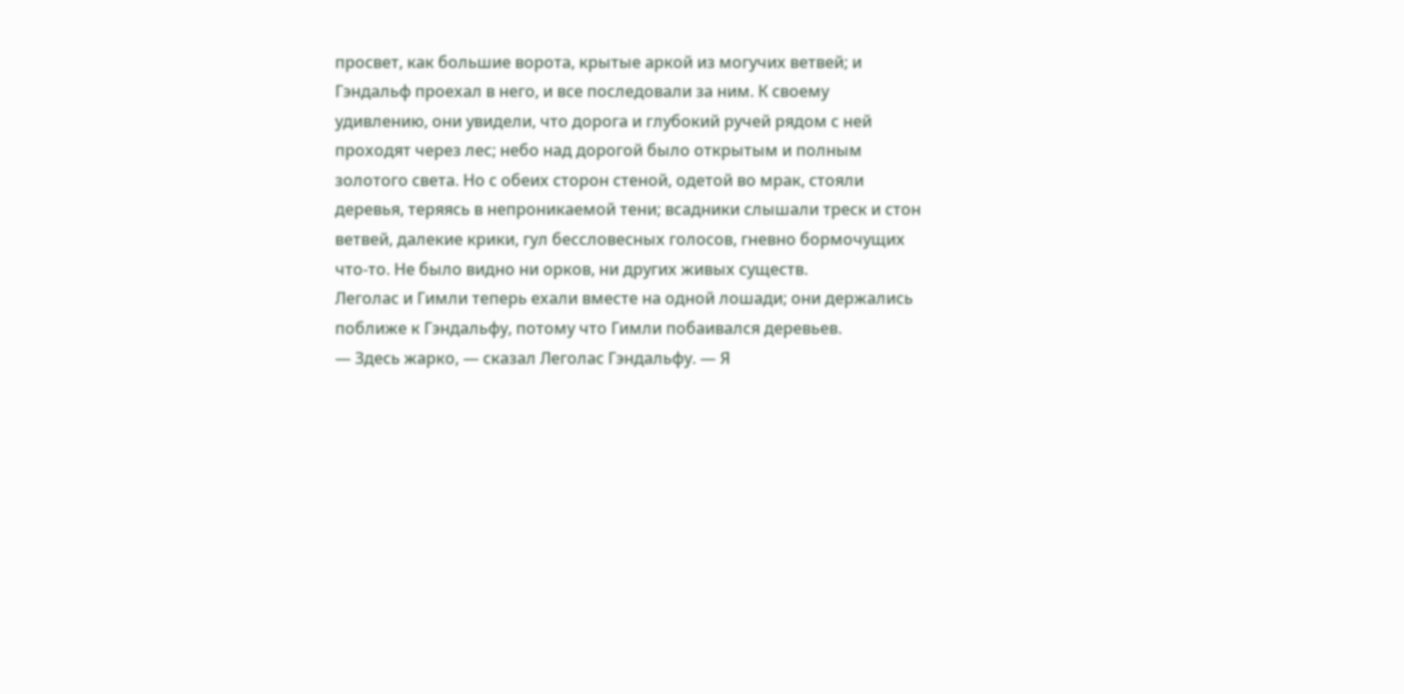просвет, как большие ворота, крытые аркой из могучих ветвей; и Гэндальф проехал в него, и все последовали за ним. К своему удивлению, они увидели, что дорога и глубокий ручей рядом с ней проходят через лес; небо над дорогой было открытым и полным золотого света. Но с обеих сторон стеной, одетой во мрак, стояли деревья, теряясь в непроникаемой тени; всадники слышали треск и стон ветвей, далекие крики, гул бессловесных голосов, гневно бормочущих что-то. Не было видно ни орков, ни других живых существ.
Леголас и Гимли теперь ехали вместе на одной лошади; они держались поближе к Гэндальфу, потому что Гимли побаивался деревьев.
— Здесь жарко, — сказал Леголас Гэндальфу. — Я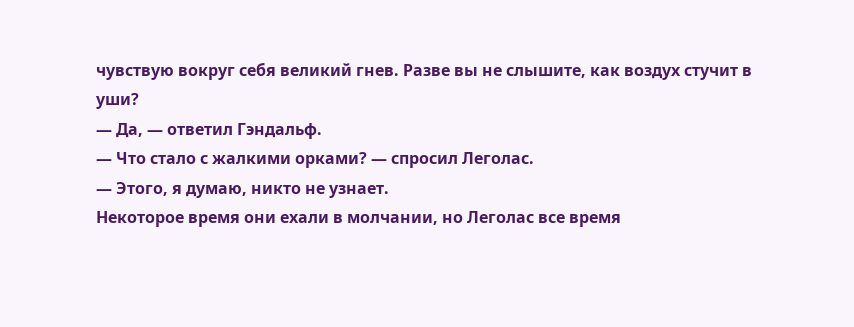чувствую вокруг себя великий гнев. Разве вы не слышите, как воздух стучит в уши?
— Да, — ответил Гэндальф.
— Что стало с жалкими орками? — спросил Леголас.
— Этого, я думаю, никто не узнает.
Некоторое время они ехали в молчании, но Леголас все время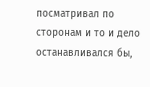посматривал по сторонам и то и дело останавливался бы,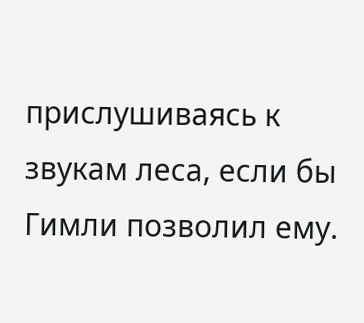прислушиваясь к звукам леса, если бы Гимли позволил ему.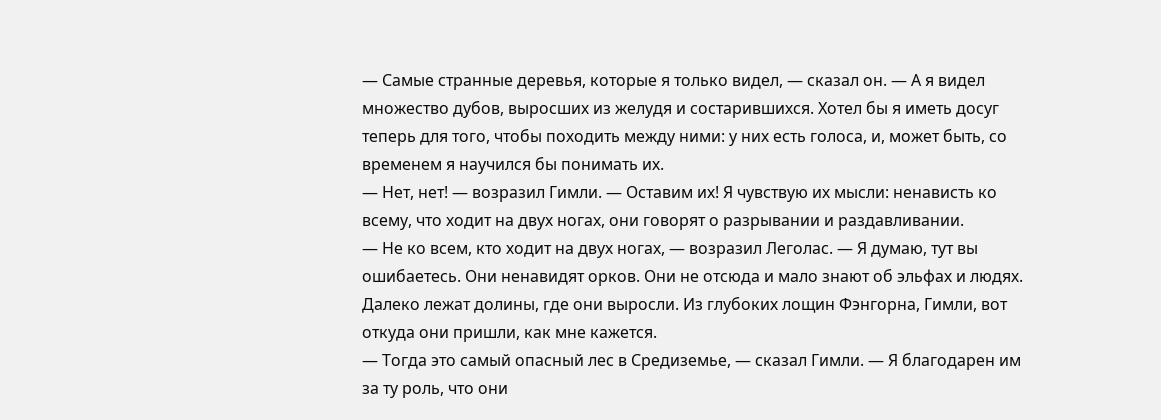— Самые странные деревья, которые я только видел, — сказал он. — А я видел множество дубов, выросших из желудя и состарившихся. Хотел бы я иметь досуг теперь для того, чтобы походить между ними: у них есть голоса, и, может быть, со временем я научился бы понимать их.
— Нет, нет! — возразил Гимли. — Оставим их! Я чувствую их мысли: ненависть ко всему, что ходит на двух ногах, они говорят о разрывании и раздавливании.
— Не ко всем, кто ходит на двух ногах, — возразил Леголас. — Я думаю, тут вы ошибаетесь. Они ненавидят орков. Они не отсюда и мало знают об эльфах и людях. Далеко лежат долины, где они выросли. Из глубоких лощин Фэнгорна, Гимли, вот откуда они пришли, как мне кажется.
— Тогда это самый опасный лес в Средиземье, — сказал Гимли. — Я благодарен им за ту роль, что они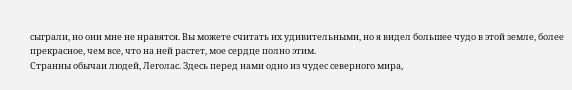сыграли, но они мне не нравятся. Вы можете считать их удивительными, но я видел большее чудо в этой земле, более прекрасное, чем все, что на ней растет, мое сердце полно этим.
Странны обычаи людей, Леголас. Здесь перед нами одно из чудес северного мира,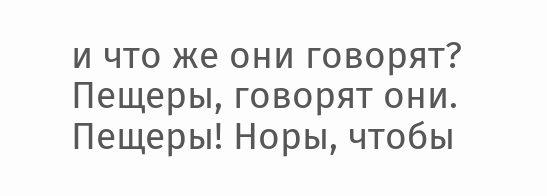и что же они говорят? Пещеры, говорят они. Пещеры! Норы, чтобы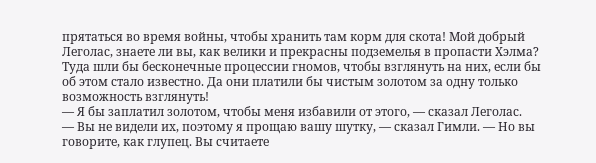прятаться во время войны, чтобы хранить там корм для скота! Мой добрый Леголас, знаете ли вы, как велики и прекрасны подземелья в пропасти Хэлма? Туда шли бы бесконечные процессии гномов, чтобы взглянуть на них, если бы об этом стало известно. Да они платили бы чистым золотом за одну только возможность взглянуть!
— Я бы заплатил золотом, чтобы меня избавили от этого, — сказал Леголас.
— Вы не видели их, поэтому я прощаю вашу шутку, — сказал Гимли. — Но вы говорите, как глупец. Вы считаете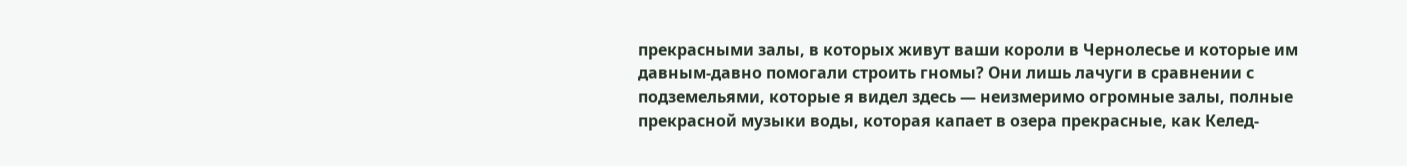прекрасными залы, в которых живут ваши короли в Чернолесье и которые им давным-давно помогали строить гномы? Они лишь лачуги в сравнении с подземельями, которые я видел здесь — неизмеримо огромные залы, полные прекрасной музыки воды, которая капает в озера прекрасные, как Келед-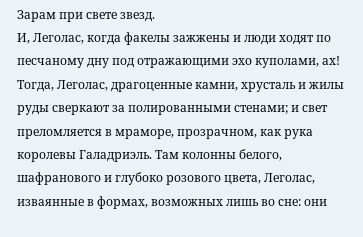Зарам при свете звезд.
И, Леголас, когда факелы зажжены и люди ходят по песчаному дну под отражающими эхо куполами, ах! Тогда, Леголас, драгоценные камни, хрусталь и жилы руды сверкают за полированными стенами; и свет преломляется в мраморе, прозрачном, как рука королевы Галадриэль. Там колонны белого, шафранового и глубоко розового цвета, Леголас, изваянные в формах, возможных лишь во сне: они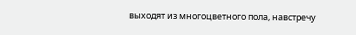выходят из многоцветного пола, навстречу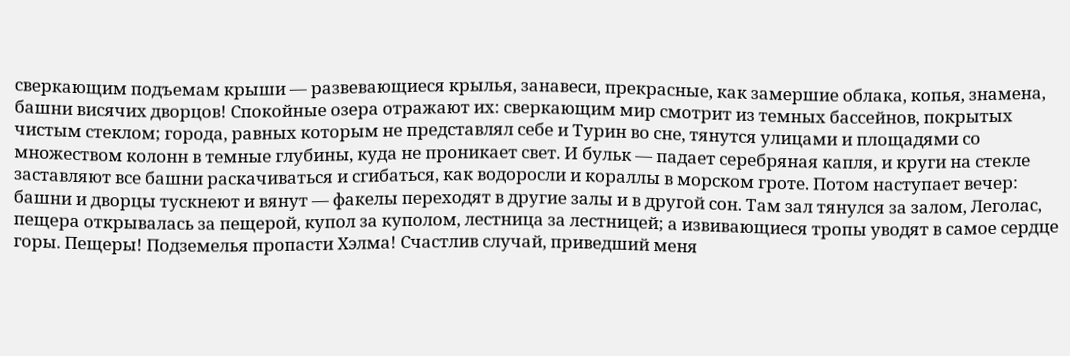сверкающим подъемам крыши — развевающиеся крылья, занавеси, прекрасные, как замершие облака, копья, знамена, башни висячих дворцов! Спокойные озера отражают их: сверкающим мир смотрит из темных бассейнов, покрытых чистым стеклом; города, равных которым не представлял себе и Турин во сне, тянутся улицами и площадями со множеством колонн в темные глубины, куда не проникает свет. И бульк — падает серебряная капля, и круги на стекле заставляют все башни раскачиваться и сгибаться, как водоросли и кораллы в морском гроте. Потом наступает вечер: башни и дворцы тускнеют и вянут — факелы переходят в другие залы и в другой сон. Там зал тянулся за залом, Леголас, пещера открывалась за пещерой, купол за куполом, лестница за лестницей; а извивающиеся тропы уводят в самое сердце горы. Пещеры! Подземелья пропасти Хэлма! Счастлив случай, приведший меня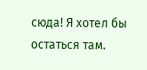сюда! Я хотел бы остаться там.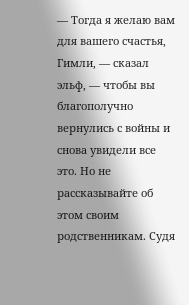— Тогда я желаю вам для вашего счастья, Гимли, — сказал эльф, — чтобы вы благополучно вернулись с войны и снова увидели все это. Но не рассказывайте об этом своим родственникам. Судя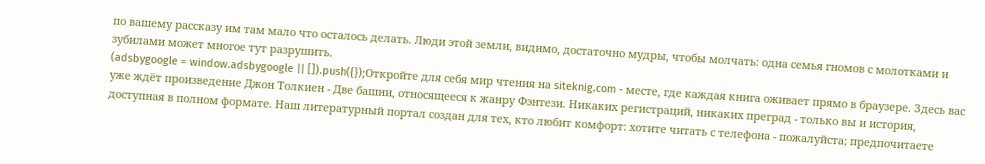по вашему рассказу им там мало что осталось делать. Люди этой земли, видимо, достаточно мудры, чтобы молчать: одна семья гномов с молотками и зубилами может многое тут разрушить.
(adsbygoogle = window.adsbygoogle || []).push({});Откройте для себя мир чтения на siteknig.com - месте, где каждая книга оживает прямо в браузере. Здесь вас уже ждёт произведение Джон Толкиен - Две башни, относящееся к жанру Фэнтези. Никаких регистраций, никаких преград - только вы и история, доступная в полном формате. Наш литературный портал создан для тех, кто любит комфорт: хотите читать с телефона - пожалуйста; предпочитаете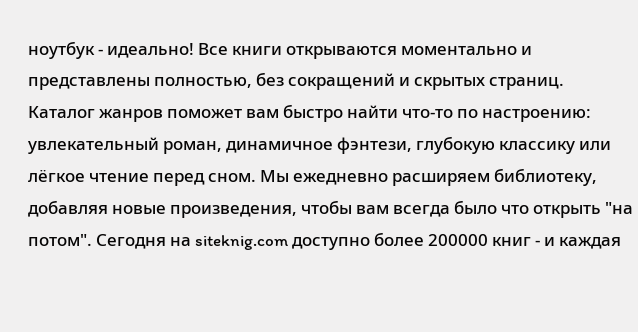ноутбук - идеально! Все книги открываются моментально и представлены полностью, без сокращений и скрытых страниц. Каталог жанров поможет вам быстро найти что-то по настроению: увлекательный роман, динамичное фэнтези, глубокую классику или лёгкое чтение перед сном. Мы ежедневно расширяем библиотеку, добавляя новые произведения, чтобы вам всегда было что открыть "на потом". Сегодня на siteknig.com доступно более 200000 книг - и каждая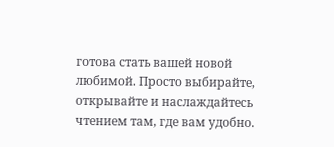готова стать вашей новой любимой. Просто выбирайте, открывайте и наслаждайтесь чтением там, где вам удобно.